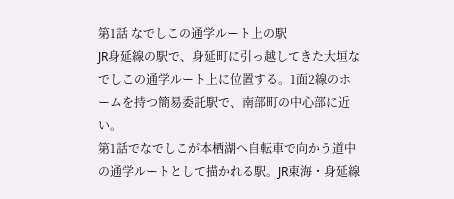第1話 なでしこの通学ルート上の駅
JR身延線の駅で、身延町に引っ越してきた大垣なでしこの通学ルート上に位置する。1面2線のホームを持つ簡易委託駅で、南部町の中心部に近い。
第1話でなでしこが本栖湖へ自転車で向かう道中の通学ルートとして描かれる駅。JR東海・身延線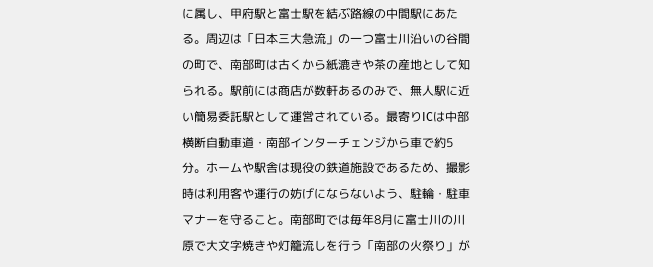に属し、甲府駅と富士駅を結ぶ路線の中間駅にあたる。周辺は「日本三大急流」の一つ富士川沿いの谷間の町で、南部町は古くから紙漉きや茶の産地として知られる。駅前には商店が数軒あるのみで、無人駅に近い簡易委託駅として運営されている。最寄りICは中部横断自動車道・南部インターチェンジから車で約5分。ホームや駅舎は現役の鉄道施設であるため、撮影時は利用客や運行の妨げにならないよう、駐輪・駐車マナーを守ること。南部町では毎年8月に富士川の川原で大文字焼きや灯籠流しを行う「南部の火祭り」が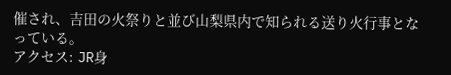催され、吉田の火祭りと並び山梨県内で知られる送り火行事となっている。
アクセス: JR身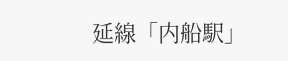延線「内船駅」